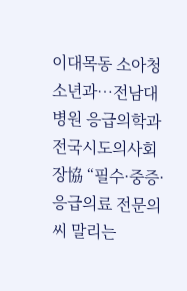이대목동 소아청소년과…전남대병원 응급의학과
전국시도의사회장協 “필수·중증·응급의료 전문의 씨 말리는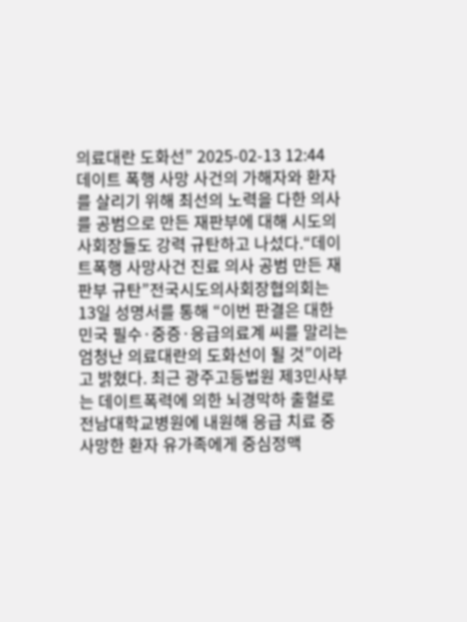의료대란 도화선” 2025-02-13 12:44
데이트 폭행 사망 사건의 가해자와 환자를 살리기 위해 최선의 노력을 다한 의사를 공범으로 만든 재판부에 대해 시도의사회장들도 강력 규탄하고 나섰다.“데이트폭행 사망사건 진료 의사 공범 만든 재판부 규탄”전국시도의사회장협의회는 13일 성명서를 통해 “이번 판결은 대한민국 필수·중증·응급의료계 씨를 말리는 엄청난 의료대란의 도화선이 될 것”이라고 밝혔다. 최근 광주고등법원 제3민사부는 데이트폭력에 의한 뇌경막하 출혈로 전남대학교병원에 내원해 응급 치료 중 사망한 환자 유가족에게 중심정맥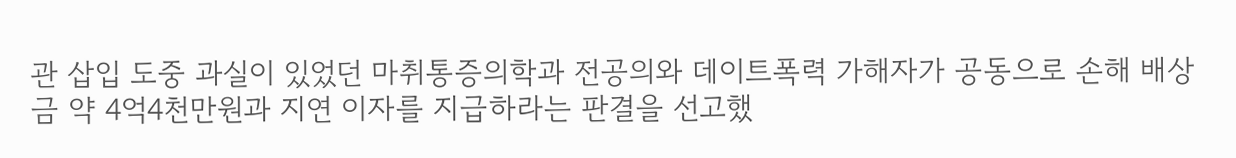관 삽입 도중 과실이 있었던 마취통증의학과 전공의와 데이트폭력 가해자가 공동으로 손해 배상금 약 4억4천만원과 지연 이자를 지급하라는 판결을 선고했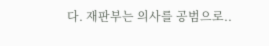다. 재판부는 의사를 공범으로..